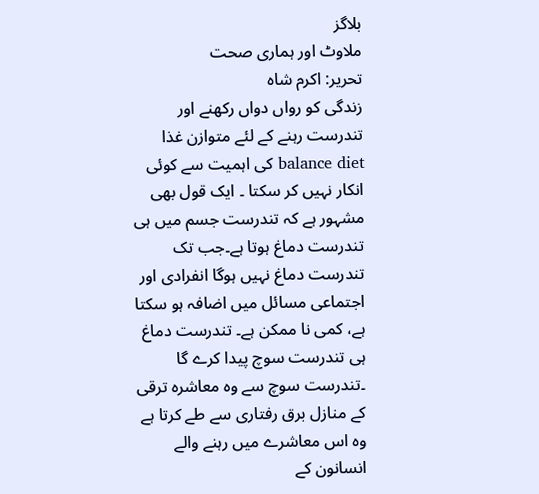بلاگز
ملاوٹ اور ہماری صحت
تحریر: اکرم شاہ
زندگی کو رواں دواں رکھنے اور تندرست رہنے کے لئے متوازن غذا balance diet کی اہمیت سے کوئی انکار نہیں کر سکتا ۔ ایک قول بھی مشہور ہے کہ تندرست جسم میں ہی تندرست دماغ ہوتا ہے۔جب تک تندرست دماغ نہیں ہوگا انفرادی اور اجتماعی مسائل میں اضافہ ہو سکتا ہے، کمی نا ممکن ہے۔ تندرست دماغ ہی تندرست سوچ پیدا کرے گا ۔تندرست سوچ سے وہ معاشرہ ترقی کے منازل برق رفتاری سے طے کرتا ہے وہ اس معاشرے میں رہنے والے انسانون کے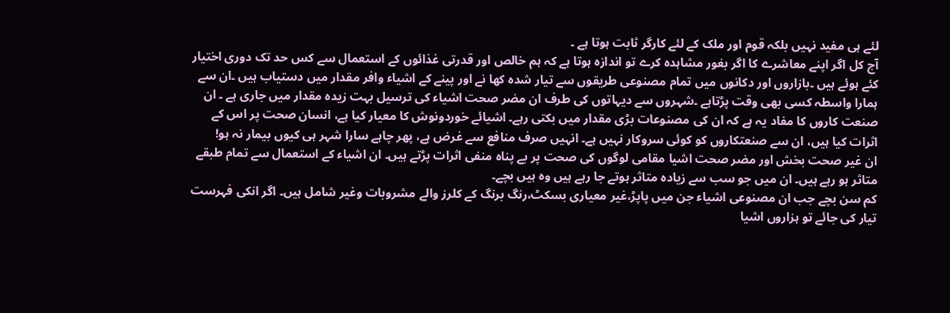لئے ہی مفید نہیں بلکہ قوم اور ملک کے لئے کارگر ثابت ہوتا ہے ۔
آج کل اگر اپنے معاشرے کا اگر بغور مشاہدہ کرے تو اندازہ ہوتا ہے کہ ہم خالص اور قدرتی غذائوں کے استعمال سے کس حد تک دوری اختیار کئے ہوئے ہیں ۔بازاروں اور دکانوں میں تمام مصنوعی طریقوں سے تیار شدہ کھا نے اور پینے کے اشیاء وافر مقدار میں دستیاب ہیں ۔ان سے ہمارا واسطہ کسی بھی وقت پڑتاہے ۔شہروں سے دیہاتوں کی طرف ان مضر صحت اشیاء کی ترسیل بہت زیدہ مقدار میں جاری ہے ۔ ان صنعت کاروں کا مفاد یہ ہے کہ ان کی مصنوعات بڑی مقدار میں بکتی رہے۔ اشیائے خوردونوش کا معیار کیا ہے، انسان صحت پر اس کے اثرات کیا ہیں، ان سے صنعتکاروں کو کوئی سروکار نہیں ہے۔ انہیں صرف منافع سے غرض ہے، پھر چاہے سارا شہر ہی کیوں بیمار نہ ہو!
ان غیر صحت بخش اور مضر صحت اشیا مقامی لوگوں کی صحت پر بے پناہ منفی اثرات پڑتے ہیں۔ ان اشیاء کے استعمال سے تمام طبقے متاثر ہو رہے ہیں۔ ان میں جو سب سے زیادہ متاثر ہوتے جا رہے ہیں وہ ہیں بچے۔
کم سن بچے جب ان مصنوعی اشیاء جن میں پاپڑ،غیر معیاری بسکٹ،رنگ برنگ کے کلرز والے مشروبات وغیر شامل ہیں۔ اگر انکی فہرست تیار کی جائے تو ہزاروں اشیا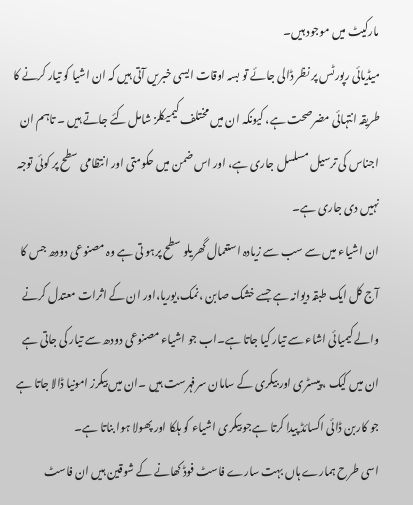مارکیٹ میں موجود ہیں۔
میڈیائی رپورٹس پر نظر ڈالی جائے تو بسہ اوقات ایسی خبریں آتی ہیں کہ ان اشیا کو تیار کرنے کا طریقہ انتہائی مضرصحت ہے، کیونکہ ان میں مختلف کیمیکلز شامل کئے جاتے ہیں ۔ تاہم ان اجناس کی ترسیل مسلسل جاری ہے، اور اس ضمن میں حکومتی اور انتظامی سطح پر کوئی توجہ نہیں دی جاری ہے۔
ان اشیاء میں سے سب سے زیادہ استعمال گھریلو سطح پرہو تی ہے وہ مصنوعی دودھ جس کا آج کل ایک طبقہ دیوانہ ہے جسے خشک صابن ،نمک،یوریا،اور ان کے اثرات معتدل کرنے والے کیمیائی اشاء سے تیار کیا جاتا ہے۔اب جو اشیاء مصنوعی دودھ سے تیار کی جاتی ہے ان میں کیک ، پیسٹری اور بیکری کے سامان سرفہرست ہیں ۔ان میں بیکرز امونیا ڈالا جاتا ہے جو کاربن ڈائی اکسائڈ پیدا کرتا ہےجو بیکری اشیاء کو ہلکا اور پھولا ہوا بناتا ہے۔
اسی طرح ہمارے ہاں بہت سارے فاسٹ فوڈ کھانے کے شوقین ہیں ان فاسٹ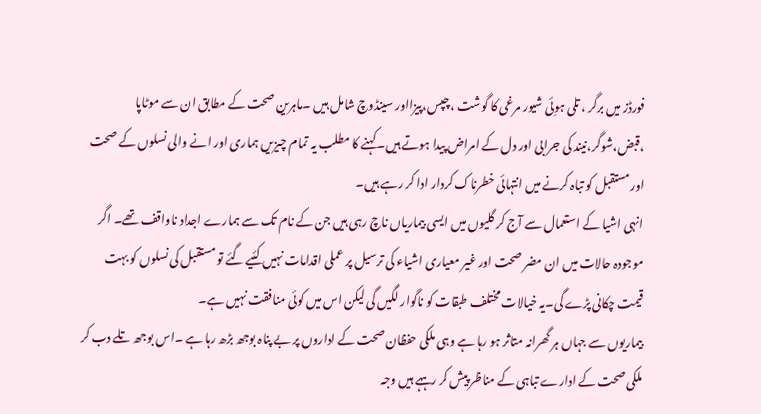فورڈز میں برگر ، تلی ہوِئی شیور مرغی کا گوشت ،چپس،پیزااور سینڈوچ شامل ہیں ۔ماہرین صحت کے مطابق ان سے موٹاپا ،قبض،شوگر،نیند کی جرابی اور دل کے امراض پیدا ہوتے ہیں۔کہنے کا مطلب یہ تمام چیزیں ہماری اور انے والی نسلوں کے صحت اور مستقبل کو تباہ کرنے میں انتہائی خطرناک کردار ادا کر رہے ہیں۔
انہی اشیا کے استعمال سے آج کر گلیوں میں ایسی بیماریاں ناچ رہی ہیں جن کے نام تک سے ہمارے اجداد ناواقف تھے۔ اگر موجودہ حالات میں ان مضر صحت اور غیر معیاری اشیاء کی ترسیل پر عملی اقدامات نہیں کئیے گئے تو مستقبل کی نسلوں کو بہت قیمت چکانی پڑے گی۔یہ خیالات مختلف طبقات کو ناگوار لگیں گی لیکن اس میں کوئی منافقت نہیں ہے۔
بیماریوں سے جہاں ہر گھرانہ متاثر ہو رہا ہے وہی ملکی حفظان صحت کے اداروں پر بے پناہ بوجھ بڑھ رہا ہے ۔اس بوجھ تلے دب کر ملکی صحت کے ادارے تباہی کے مناظر پیش کر رہہے ہیں وجہ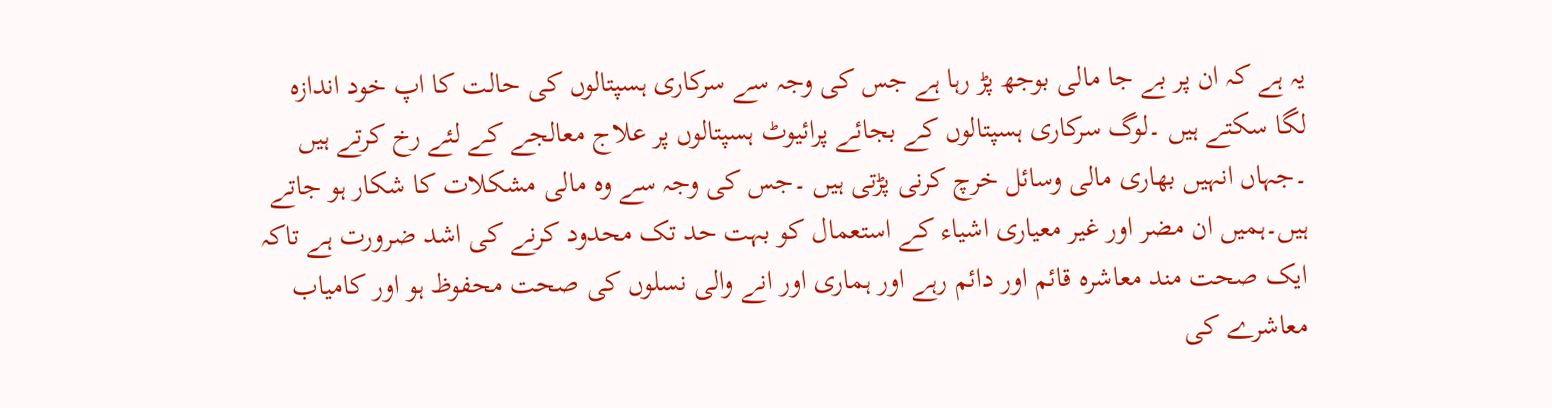یہ ہے کہ ان پر بے جا مالی بوجھ پڑ رہا ہے جس کی وجہ سے سرکاری ہسپتالوں کی حالت کا اپ خود اندازہ لگا سکتے ہیں ۔لوگ سرکاری ہسپتالوں کے بجائے پرائیوٹ ہسپتالوں پر علاج معالجے کے لئے رخ کرتے ہیں ۔جہاں انہیں بھاری مالی وسائل خرچ کرنی پڑتی ہیں ۔جس کی وجہ سے وہ مالی مشکلات کا شکار ہو جاتے ہیں۔ہمیں ان مضر اور غیر معیاری اشیاء کے استعمال کو بہت حد تک محدود کرنے کی اشد ضرورت ہے تاکہ ایک صحت مند معاشرہ قائم اور دائم رہے اور ہماری اور انے والی نسلوں کی صحت محفوظ ہو اور کامیاب معاشرے کی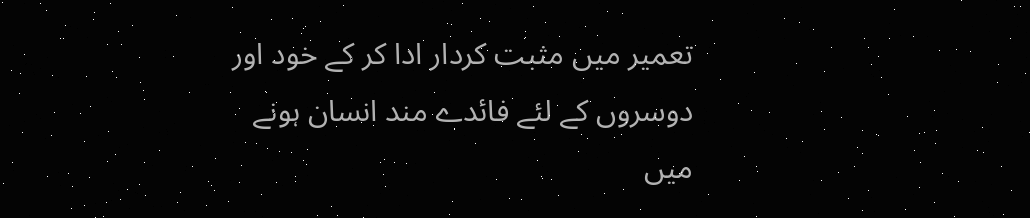تعمیر میں مثبت کردار ادا کر کے خود اور دوسروں کے لئے فائدے مند انسان ہونے میں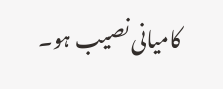کامیانی نصیب ہو۔